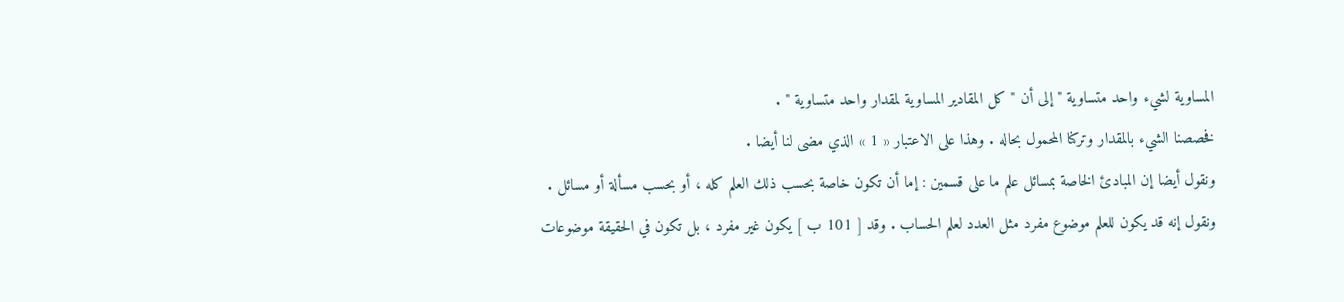المساوية لشيء واحد متساوية " إلى أن " كل المقادير المساوية لمقدار واحد متساوية " .
فخصصنا الشيء بالمقدار وتركنا المحمول بحاله . وهذا على الاعتبار « 1 » الذي مضى لنا أيضا .
ونقول أيضا إن المبادئ الخاصة بمسائل علم ما على قسمين : إما أن تكون خاصة بحسب ذلك العلم كله ، أو بحسب مسألة أو مسائل .
ونقول إنه قد يكون للعلم موضوع مفرد مثل العدد لعلم الحساب . وقد [ 101 ب ] يكون غير مفرد ، بل تكون في الحقيقة موضوعات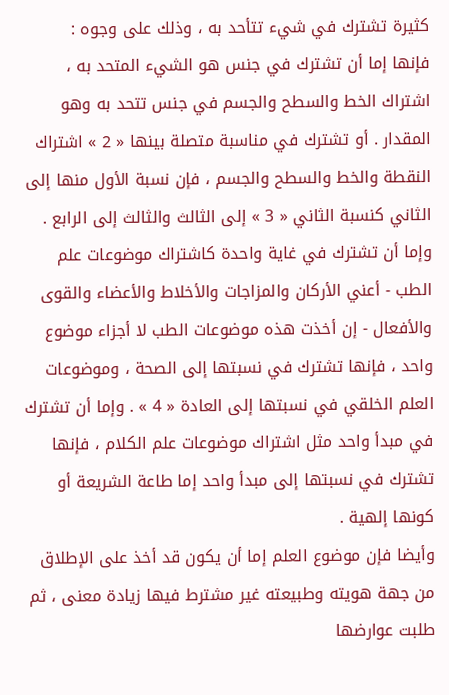كثيرة تشترك في شيء تتأحد به ، وذلك على وجوه :
فإنها إما أن تشترك في جنس هو الشيء المتحد به ، اشتراك الخط والسطح والجسم في جنس تتحد به وهو المقدار . أو تشترك في مناسبة متصلة بينها « 2 » اشتراك النقطة والخط والسطح والجسم ، فإن نسبة الأول منها إلى الثاني كنسبة الثاني « 3 » إلى الثالث والثالث إلى الرابع . وإما أن تشترك في غاية واحدة كاشتراك موضوعات علم الطب - أعني الأركان والمزاجات والأخلاط والأعضاء والقوى والأفعال - إن أخذت هذه موضوعات الطب لا أجزاء موضوع واحد ، فإنها تشترك في نسبتها إلى الصحة ، وموضوعات العلم الخلقي في نسبتها إلى العادة « 4 » . وإما أن تشترك في مبدأ واحد مثل اشتراك موضوعات علم الكلام ، فإنها تشترك في نسبتها إلى مبدأ واحد إما طاعة الشريعة أو كونها إلهية .
وأيضا فإن موضوع العلم إما أن يكون قد أخذ على الإطلاق من جهة هويته وطبيعته غير مشترط فيها زيادة معنى ، ثم طلبت عوارضها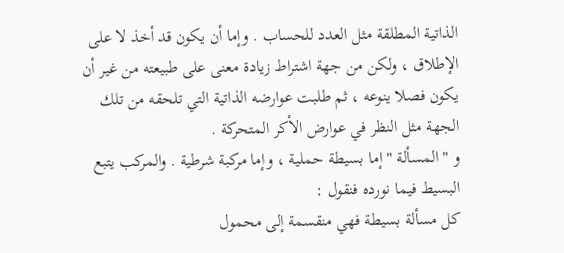الذاتية المطلقة مثل العدد للحساب . وإما أن يكون قد أخذ لا على الإطلاق ، ولكن من جهة اشتراط زيادة معنى على طبيعته من غير أن يكون فصلا ينوعه ، ثم طلبت عوارضه الذاتية التي تلحقه من تلك الجهة مثل النظر في عوارض الأكر المتحركة .
و " المسألة " إما بسيطة حملية ، وإما مركبة شرطية . والمركب يتبع البسيط فيما نورده فنقول :
كل مسألة بسيطة فهي منقسمة إلى محمول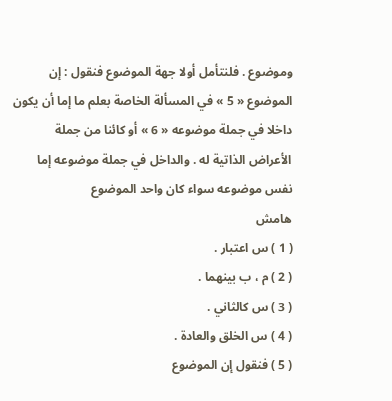وموضوع . فلنتأمل أولا جهة الموضوع فنقول : إن الموضوع « 5 » في المسألة الخاصة بعلم ما إما أن يكون داخلا في جملة موضوعه « 6 » أو كائنا من جملة الأعراض الذاتية له . والداخل في جملة موضوعه إما نفس موضوعه سواء كان واحد الموضوع
هامش
( 1 ) س اعتبار .
( 2 ) م ، ب بينهما .
( 3 ) س كالثاني .
( 4 ) س الخلق والعادة .
( 5 ) فنقول إن الموضوع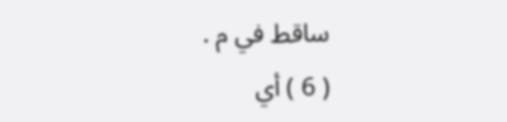ساقط في م .
( 6 ) أي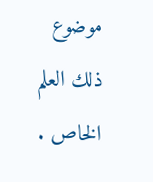موضوع ذلك العلم الخاص .